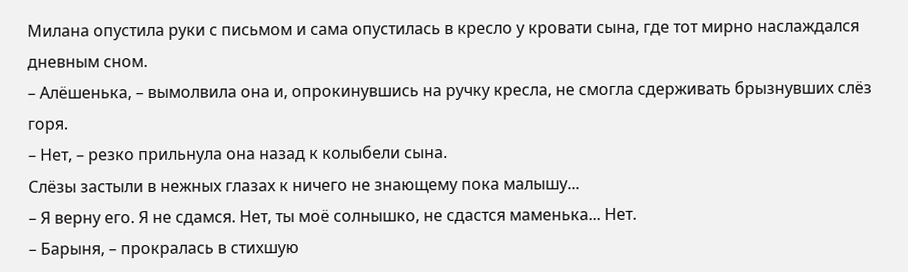Милана опустила руки с письмом и сама опустилась в кресло у кровати сына, где тот мирно наслаждался дневным сном.
– Алёшенька, – вымолвила она и, опрокинувшись на ручку кресла, не смогла сдерживать брызнувших слёз горя.
– Нет, – резко прильнула она назад к колыбели сына.
Слёзы застыли в нежных глазах к ничего не знающему пока малышу...
– Я верну его. Я не сдамся. Нет, ты моё солнышко, не сдастся маменька... Нет.
– Барыня, – прокралась в стихшую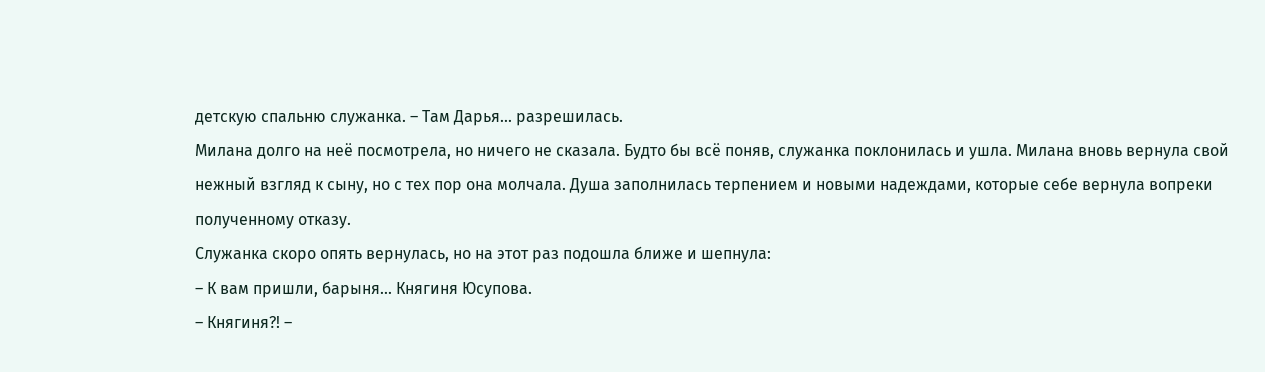детскую спальню служанка. – Там Дарья... разрешилась.
Милана долго на неё посмотрела, но ничего не сказала. Будто бы всё поняв, служанка поклонилась и ушла. Милана вновь вернула свой нежный взгляд к сыну, но с тех пор она молчала. Душа заполнилась терпением и новыми надеждами, которые себе вернула вопреки полученному отказу.
Служанка скоро опять вернулась, но на этот раз подошла ближе и шепнула:
– К вам пришли, барыня... Княгиня Юсупова.
– Княгиня?! –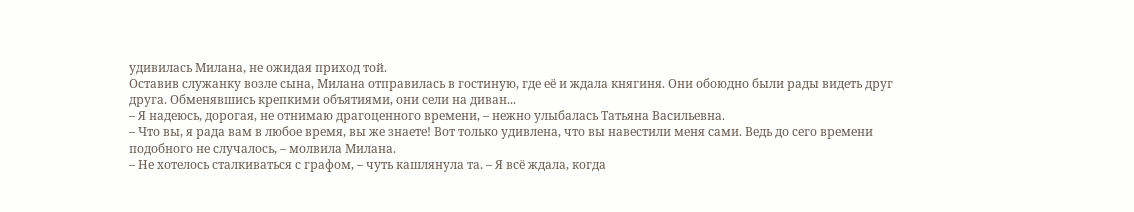удивилась Милана, не ожидая приход той.
Оставив служанку возле сына, Милана отправилась в гостиную, где её и ждала княгиня. Они обоюдно были рады видеть друг друга. Обменявшись крепкими объятиями, они сели на диван...
– Я надеюсь, дорогая, не отнимаю драгоценного времени, – нежно улыбалась Татьяна Васильевна.
– Что вы, я рада вам в любое время, вы же знаете! Вот только удивлена, что вы навестили меня сами. Ведь до сего времени подобного не случалось, – молвила Милана.
– Не хотелось сталкиваться с графом, – чуть кашлянула та. – Я всё ждала, когда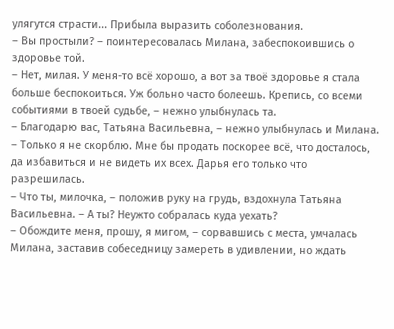улягутся страсти... Прибыла выразить соболезнования.
– Вы простыли? – поинтересовалась Милана, забеспокоившись о здоровье той.
– Нет, милая. У меня-то всё хорошо, а вот за твоё здоровье я стала больше беспокоиться. Уж больно часто болеешь. Крепись, со всеми событиями в твоей судьбе, – нежно улыбнулась та.
– Благодарю вас, Татьяна Васильевна, – нежно улыбнулась и Милана. – Только я не скорблю. Мне бы продать поскорее всё, что досталось, да избавиться и не видеть их всех. Дарья его только что разрешилась.
– Что ты, милочка, – положив руку на грудь, вздохнула Татьяна Васильевна. – А ты? Неужто собралась куда уехать?
– Обождите меня, прошу, я мигом, – сорвавшись с места, умчалась Милана, заставив собеседницу замереть в удивлении, но ждать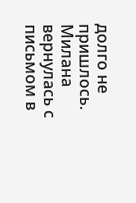долго не пришлось.
Милана вернулась с письмом в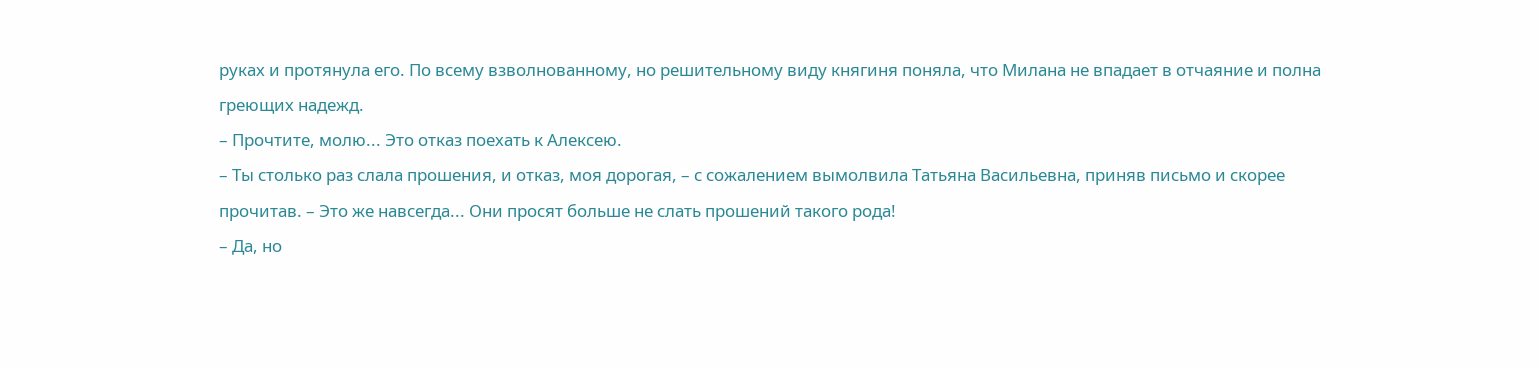руках и протянула его. По всему взволнованному, но решительному виду княгиня поняла, что Милана не впадает в отчаяние и полна греющих надежд.
– Прочтите, молю... Это отказ поехать к Алексею.
– Ты столько раз слала прошения, и отказ, моя дорогая, – с сожалением вымолвила Татьяна Васильевна, приняв письмо и скорее прочитав. – Это же навсегда... Они просят больше не слать прошений такого рода!
– Да, но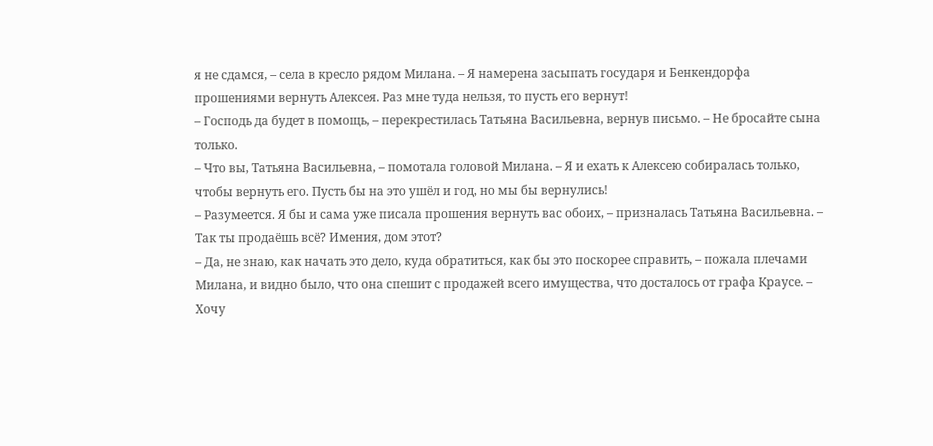я не сдамся, – села в кресло рядом Милана. – Я намерена засыпать государя и Бенкендорфа прошениями вернуть Алексея. Раз мне туда нельзя, то пусть его вернут!
– Господь да будет в помощь, – перекрестилась Татьяна Васильевна, вернув письмо. – Не бросайте сына только.
– Что вы, Татьяна Васильевна, – помотала головой Милана. – Я и ехать к Алексею собиралась только, чтобы вернуть его. Пусть бы на это ушёл и год, но мы бы вернулись!
– Разумеется. Я бы и сама уже писала прошения вернуть вас обоих, – призналась Татьяна Васильевна. – Так ты продаёшь всё? Имения, дом этот?
– Да, не знаю, как начать это дело, куда обратиться, как бы это поскорее справить, – пожала плечами Милана, и видно было, что она спешит с продажей всего имущества, что досталось от графа Краусе. – Хочу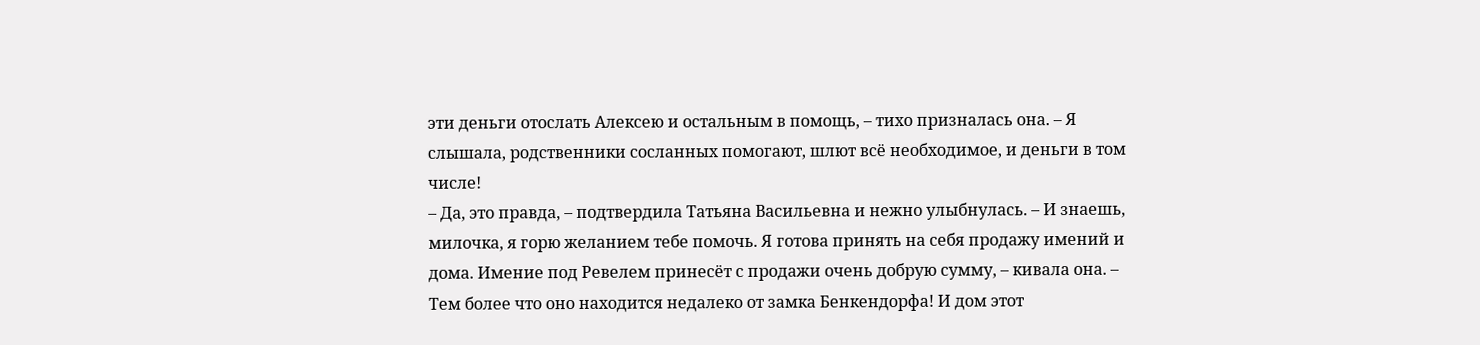эти деньги отослать Алексею и остальным в помощь, – тихо призналась она. – Я слышала, родственники сосланных помогают, шлют всё необходимое, и деньги в том числе!
– Да, это правда, – подтвердила Татьяна Васильевна и нежно улыбнулась. – И знаешь, милочка, я горю желанием тебе помочь. Я готова принять на себя продажу имений и дома. Имение под Ревелем принесёт с продажи очень добрую сумму, – кивала она. – Тем более что оно находится недалеко от замка Бенкендорфа! И дом этот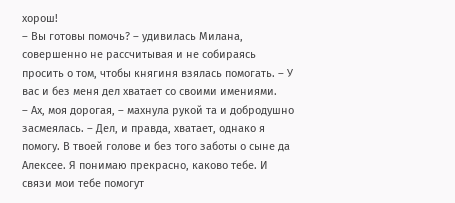хорош!
– Вы готовы помочь? – удивилась Милана, совершенно не рассчитывая и не собираясь просить о том, чтобы княгиня взялась помогать. – У вас и без меня дел хватает со своими имениями.
– Ах, моя дорогая, – махнула рукой та и добродушно засмеялась. – Дел, и правда, хватает, однако я помогу. В твоей голове и без того заботы о сыне да Алексее. Я понимаю прекрасно, каково тебе. И связи мои тебе помогут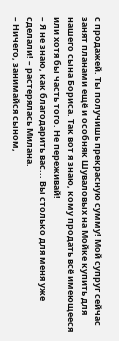с продажей. Ты получишь прекрасную сумму! Мой супруг сейчас занят планами ещё и особняк Шуваловых на Мойке купить для нашего сына Бориса. Так вот я знаю, кому продать всё имеющееся или хотя бы часть того. Не переживай!
– Я не знаю, как благодарить вас... Вы столько для меня уже сделали! – растерялась Милана.
– Ничего, занимайся сыном,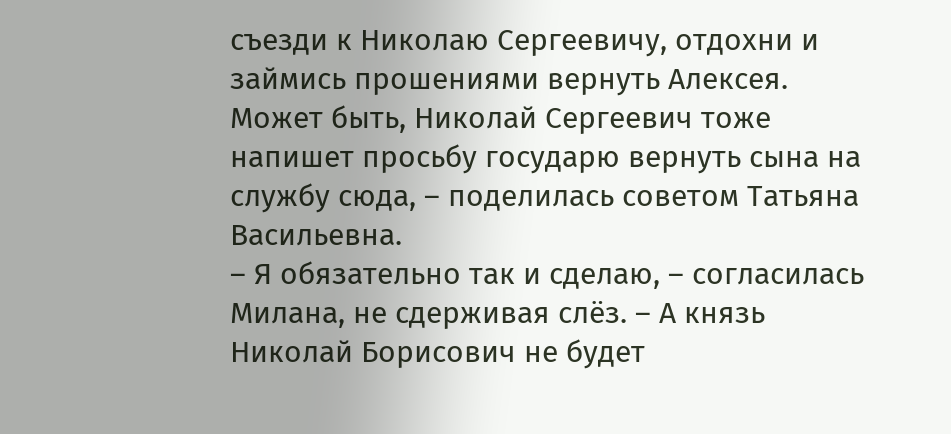съезди к Николаю Сергеевичу, отдохни и займись прошениями вернуть Алексея. Может быть, Николай Сергеевич тоже напишет просьбу государю вернуть сына на службу сюда, – поделилась советом Татьяна Васильевна.
– Я обязательно так и сделаю, – согласилась Милана, не сдерживая слёз. – А князь Николай Борисович не будет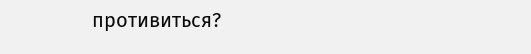противиться?